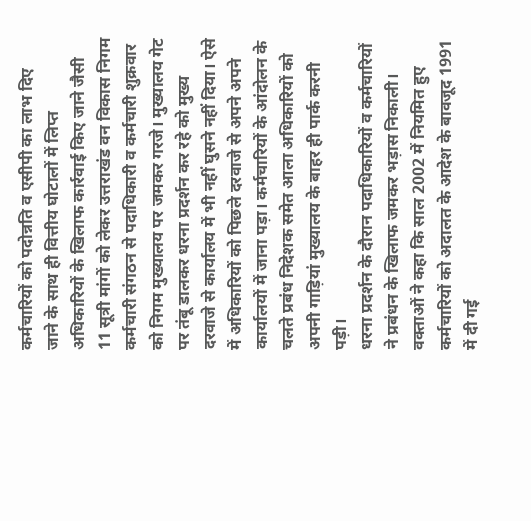कर्मचारियों को पदोन्नति व एसीपी का लाभ दिए जाने के साथ ही वित्तीय घोटालों में लिप्त अधिकारियों के खिलाफ कार्रवाई किए जाने जैसी 11 सूत्री मांगों को लेकर उत्तराखंड वन विकास निगम कर्मचारी संगठन से पदाधिकारी व कर्मचारी शुक्रवार को निगम मुख्यालय पर जमकर गरजे। मुख्यालय गेट पर तंबू डालकर धरना प्रदर्शन कर रहे को मुख्य दरवाजे से कार्यालय में भी नहीं घुसने नहीं दिया। ऐसे में अधिकारियों को पिछले दरवाजे से अपने अपने कार्यालयों में जाना पड़ा। कर्मचारियों के आंदोलन के चलते प्रबंध निदेशक समेत आला अधिकारियों को अपनी गाड़ियां मुख्यालय के बाहर ही पार्क करनी पड़ी।
धरना प्रदर्शन के दौरान पदाधिकारियों व कर्मचारियों ने प्रबंधन के खिलाफ जमकर भड़ास निकाली। वक्ताओं ने कहा कि साल 2002 में नियमित हुए कर्मचारियों को अदालत के आदेश के बावजूद 1991 में दी गई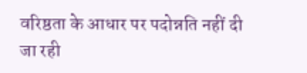वरिष्ठता के आधार पर पदोन्नति नहीं दी जा रही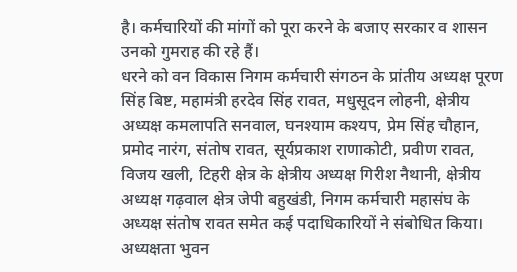है। कर्मचारियों की मांगों को पूरा करने के बजाए सरकार व शासन उनको गुमराह की रहे हैं।
धरने को वन विकास निगम कर्मचारी संगठन के प्रांतीय अध्यक्ष पूरण सिंह बिष्ट, महामंत्री हरदेव सिंह रावत, मधुसूदन लोहनी, क्षेत्रीय अध्यक्ष कमलापति सनवाल, घनश्याम कश्यप, प्रेम सिंह चौहान, प्रमोद नारंग, संतोष रावत, सूर्यप्रकाश राणाकोटी, प्रवीण रावत, विजय खली, टिहरी क्षेत्र के क्षेत्रीय अध्यक्ष गिरीश नैथानी, क्षेत्रीय अध्यक्ष गढ़वाल क्षेत्र जेपी बहुखंडी, निगम कर्मचारी महासंघ के अध्यक्ष संतोष रावत समेत कई पदाधिकारियों ने संबोधित किया। अध्यक्षता भुवन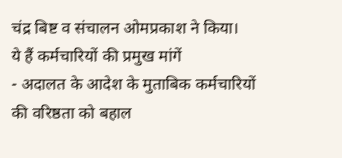चंद्र बिष्ट व संचालन ओमप्रकाश ने किया।
ये हैं कर्मचारियों की प्रमुख मांगें
- अदालत के आदेश के मुताबिक कर्मचारियों की वरिष्ठता को बहाल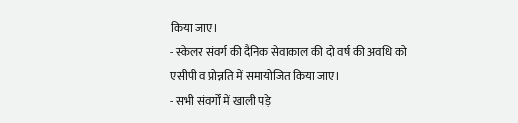किया जाए।
- स्केलर संवर्ग की दैनिक सेवाकाल की दो वर्ष की अवधि को एसीपी व प्रोन्नति में समायोजित किया जाए।
- सभी संवर्गों में खाली पड़े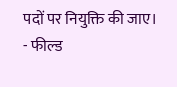पदों पर नियुक्ति की जाए।
- फील्ड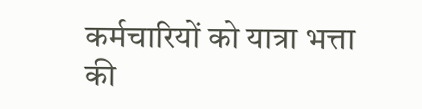कर्मचारियों को यात्रा भत्ता की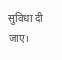सुविधा दी जाए।